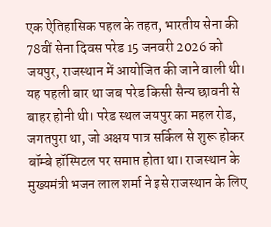एक ऐतिहासिक पहल के तहत, भारतीय सेना की 78वीं सेना दिवस परेड 15 जनवरी 2026 को जयपुर, राजस्थान में आयोजित की जाने वाली थी। यह पहली बार था जब परेड किसी सैन्य छावनी से बाहर होनी थी। परेड स्थल जयपुर का महल रोड, जगतपुरा था, जो अक्षय पात्र सर्किल से शुरू होकर बॉम्बे हॉस्पिटल पर समाप्त होता था। राजस्थान के मुख्यमंत्री भजन लाल शर्मा ने इसे राजस्थान के लिए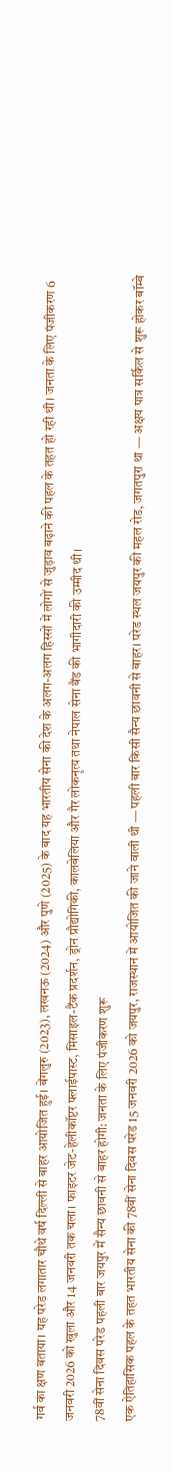गर्व का क्षण बताया। यह परेड लगातार चौथे वर्ष दिल्ली से बाहर आयोजित हुई। बेंगलुरु (2023), लखनऊ (2024) और पुणे (2025) के बाद यह भारतीय सेना की देश के अलग-अलग हिस्सों में लोगों से जुड़ाव बढ़ाने की पहल के तहत हो रही थी। जनता के लिए पंजीकरण 6 जनवरी 2026 को खुला और 14 जनवरी तक चला। फाइटर जेट-हेलीकॉप्टर फ्लाईपास्ट, मिसाइल-टैंक प्रदर्शन, ड्रोन प्रौद्योगिकी, कालबेलिया और गैर लोकनृत्य तथा नेपाल सेना बैंड की भागीदारी की उम्मीद थी।
78वीं सेना दिवस परेड पहली बार जयपुर में सैन्य छावनी से बाहर होगी: जनता के लिए पंजीकरण शुरू
एक ऐतिहासिक पहल के तहत भारतीय सेना की 78वीं सेना दिवस परेड 15 जनवरी 2026 को जयपुर, राजस्थान में आयोजित की जाने वाली थी — पहली बार किसी सैन्य छावनी से बाहर। परेड स्थल जयपुर की महल रोड, जगतपुरा था — अक्षय पात्र सर्किल से शुरू होकर बॉम्बे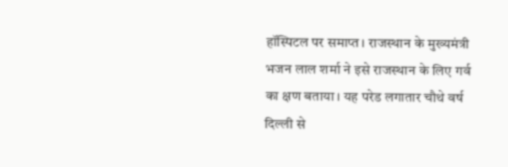हॉस्पिटल पर समाप्त। राजस्थान के मुख्यमंत्री भजन लाल शर्मा ने इसे राजस्थान के लिए गर्व का क्षण बताया। यह परेड लगातार चौथे वर्ष दिल्ली से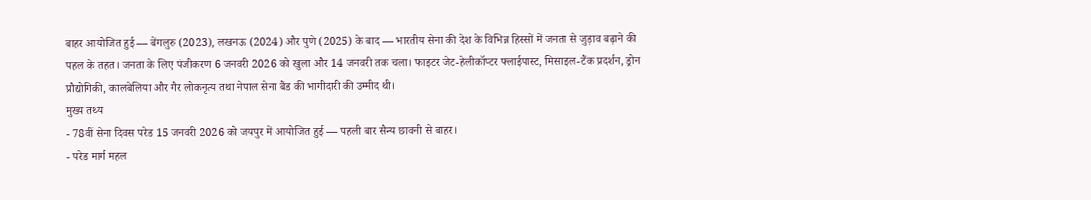बाहर आयोजित हुई — बेंगलुरु (2023), लखनऊ (2024) और पुणे (2025) के बाद — भारतीय सेना की देश के विभिन्न हिस्सों में जनता से जुड़ाव बढ़ाने की पहल के तहत। जनता के लिए पंजीकरण 6 जनवरी 2026 को खुला और 14 जनवरी तक चला। फाइटर जेट-हेलीकॉप्टर फ्लाईपास्ट, मिसाइल-टैंक प्रदर्शन, ड्रोन प्रौद्योगिकी, कालबेलिया और गैर लोकनृत्य तथा नेपाल सेना बैंड की भागीदारी की उम्मीद थी।
मुख्य तथ्य
- 78वीं सेना दिवस परेड 15 जनवरी 2026 को जयपुर में आयोजित हुई — पहली बार सैन्य छावनी से बाहर।
- परेड मार्ग महल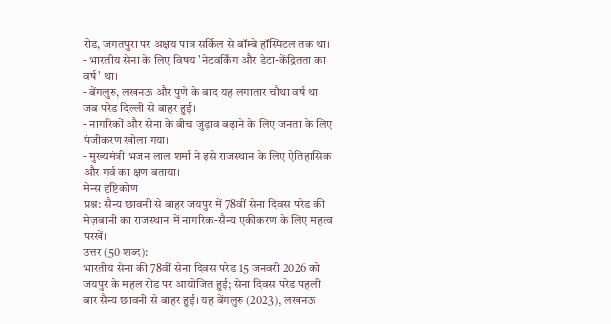रोड, जगतपुरा पर अक्षय पात्र सर्किल से बॉम्बे हॉस्पिटल तक था।
- भारतीय सेना के लिए विषय 'नेटवर्किंग और डेटा-केंद्रितता का वर्ष' था।
- बेंगलुरु, लखनऊ और पुणे के बाद यह लगातार चौथा वर्ष था जब परेड दिल्ली से बाहर हुई।
- नागरिकों और सेना के बीच जुड़ाव बढ़ाने के लिए जनता के लिए पंजीकरण खोला गया।
- मुख्यमंत्री भजन लाल शर्मा ने इसे राजस्थान के लिए ऐतिहासिक और गर्व का क्षण बताया।
मेन्स दृष्टिकोण
प्रश्न: सैन्य छावनी से बाहर जयपुर में 78वीं सेना दिवस परेड की मेज़बानी का राजस्थान में नागरिक-सैन्य एकीकरण के लिए महत्व परखें।
उत्तर (50 शब्द):
भारतीय सेना की 78वीं सेना दिवस परेड 15 जनवरी 2026 को जयपुर के महल रोड पर आयोजित हुई; सेना दिवस परेड पहली बार सैन्य छावनी से बाहर हुई। यह बेंगलुरु (2023), लखनऊ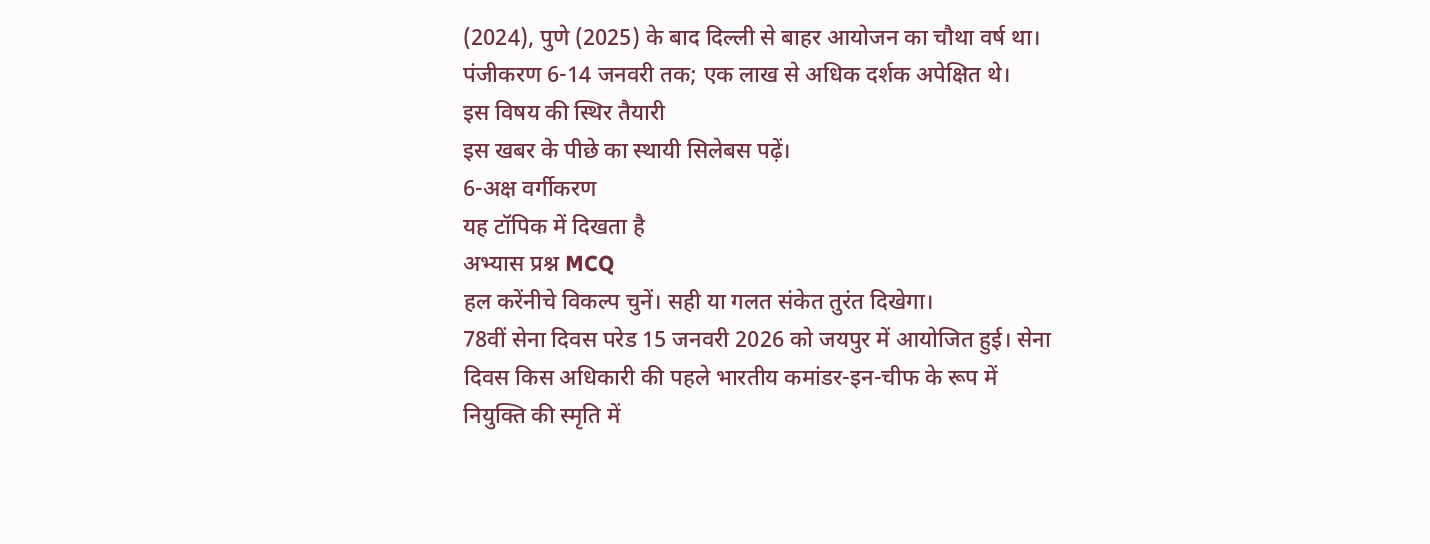(2024), पुणे (2025) के बाद दिल्ली से बाहर आयोजन का चौथा वर्ष था। पंजीकरण 6-14 जनवरी तक; एक लाख से अधिक दर्शक अपेक्षित थे।
इस विषय की स्थिर तैयारी
इस खबर के पीछे का स्थायी सिलेबस पढ़ें।
6-अक्ष वर्गीकरण
यह टॉपिक में दिखता है
अभ्यास प्रश्न MCQ
हल करेंनीचे विकल्प चुनें। सही या गलत संकेत तुरंत दिखेगा।
78वीं सेना दिवस परेड 15 जनवरी 2026 को जयपुर में आयोजित हुई। सेना दिवस किस अधिकारी की पहले भारतीय कमांडर-इन-चीफ के रूप में नियुक्ति की स्मृति में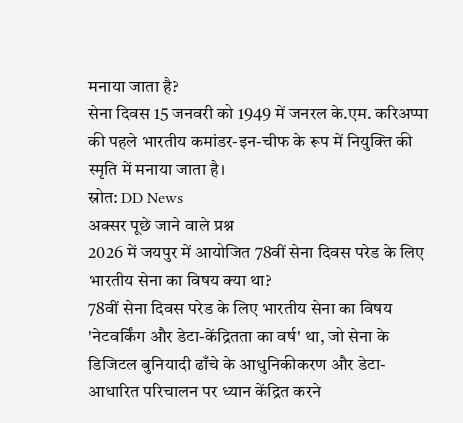मनाया जाता है?
सेना दिवस 15 जनवरी को 1949 में जनरल के.एम. करिअप्पा की पहले भारतीय कमांडर-इन-चीफ के रूप में नियुक्ति की स्मृति में मनाया जाता है।
स्रोत: DD News
अक्सर पूछे जाने वाले प्रश्न
2026 में जयपुर में आयोजित 78वीं सेना दिवस परेड के लिए भारतीय सेना का विषय क्या था?
78वीं सेना दिवस परेड के लिए भारतीय सेना का विषय 'नेटवर्किंग और डेटा-केंद्रितता का वर्ष' था, जो सेना के डिजिटल बुनियादी ढाँचे के आधुनिकीकरण और डेटा-आधारित परिचालन पर ध्यान केंद्रित करने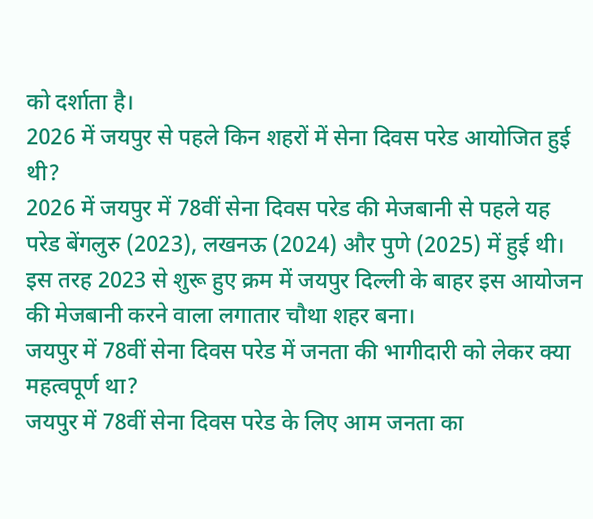को दर्शाता है।
2026 में जयपुर से पहले किन शहरों में सेना दिवस परेड आयोजित हुई थी?
2026 में जयपुर में 78वीं सेना दिवस परेड की मेजबानी से पहले यह परेड बेंगलुरु (2023), लखनऊ (2024) और पुणे (2025) में हुई थी। इस तरह 2023 से शुरू हुए क्रम में जयपुर दिल्ली के बाहर इस आयोजन की मेजबानी करने वाला लगातार चौथा शहर बना।
जयपुर में 78वीं सेना दिवस परेड में जनता की भागीदारी को लेकर क्या महत्वपूर्ण था?
जयपुर में 78वीं सेना दिवस परेड के लिए आम जनता का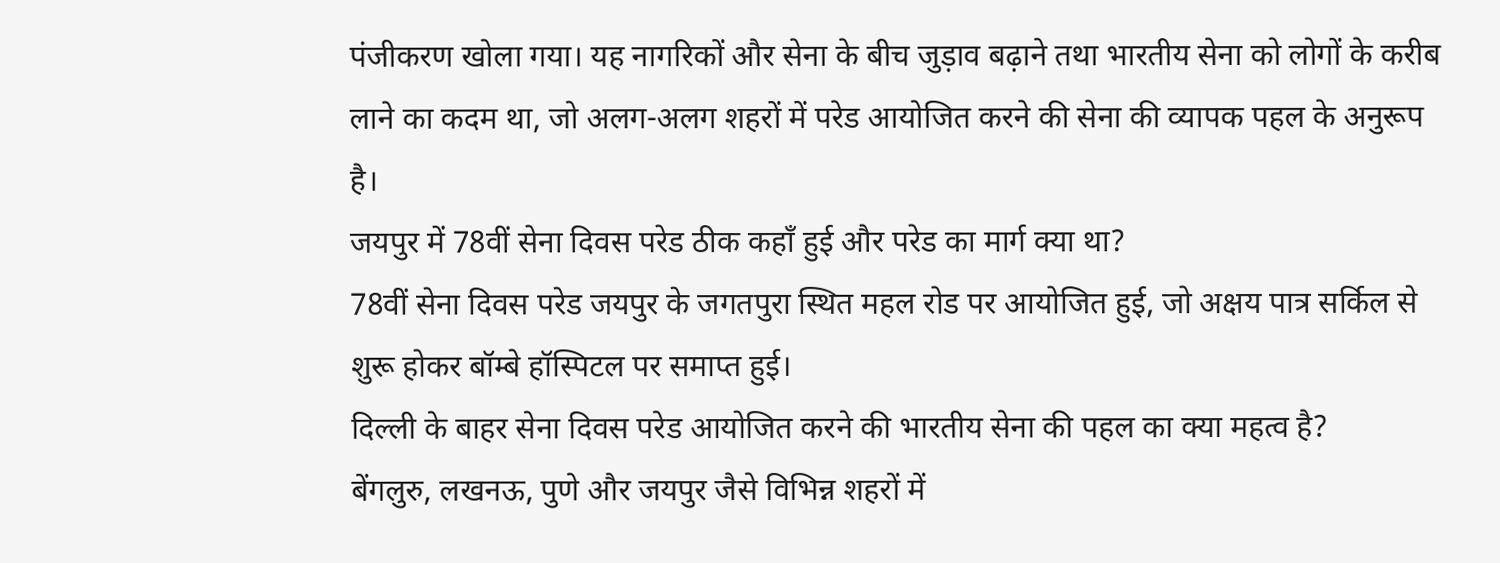पंजीकरण खोला गया। यह नागरिकों और सेना के बीच जुड़ाव बढ़ाने तथा भारतीय सेना को लोगों के करीब लाने का कदम था, जो अलग-अलग शहरों में परेड आयोजित करने की सेना की व्यापक पहल के अनुरूप है।
जयपुर में 78वीं सेना दिवस परेड ठीक कहाँ हुई और परेड का मार्ग क्या था?
78वीं सेना दिवस परेड जयपुर के जगतपुरा स्थित महल रोड पर आयोजित हुई, जो अक्षय पात्र सर्किल से शुरू होकर बॉम्बे हॉस्पिटल पर समाप्त हुई।
दिल्ली के बाहर सेना दिवस परेड आयोजित करने की भारतीय सेना की पहल का क्या महत्व है?
बेंगलुरु, लखनऊ, पुणे और जयपुर जैसे विभिन्न शहरों में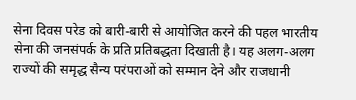सेना दिवस परेड को बारी-बारी से आयोजित करने की पहल भारतीय सेना की जनसंपर्क के प्रति प्रतिबद्धता दिखाती है। यह अलग-अलग राज्यों की समृद्ध सैन्य परंपराओं को सम्मान देने और राजधानी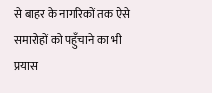से बाहर के नागरिकों तक ऐसे समारोहों को पहुँचाने का भी प्रयास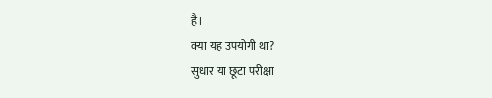है।
क्या यह उपयोगी था?
सुधार या छूटा परीक्षा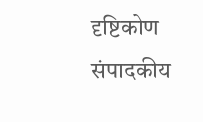दृष्टिकोण संपादकीय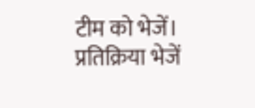टीम को भेजें।
प्रतिक्रिया भेजें